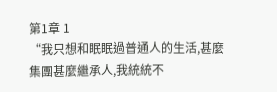第1章 1
“我只想和眠眠過普通人的生活,甚麼集團甚麼繼承人,我統統不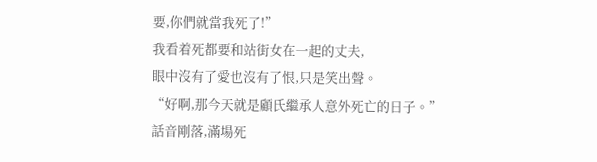要,你們就當我死了!”
我看着死都要和站街女在一起的丈夫,
眼中沒有了愛也沒有了恨,只是笑出聲。
“好啊,那今天就是顧氏繼承人意外死亡的日子。”
話音剛落,滿場死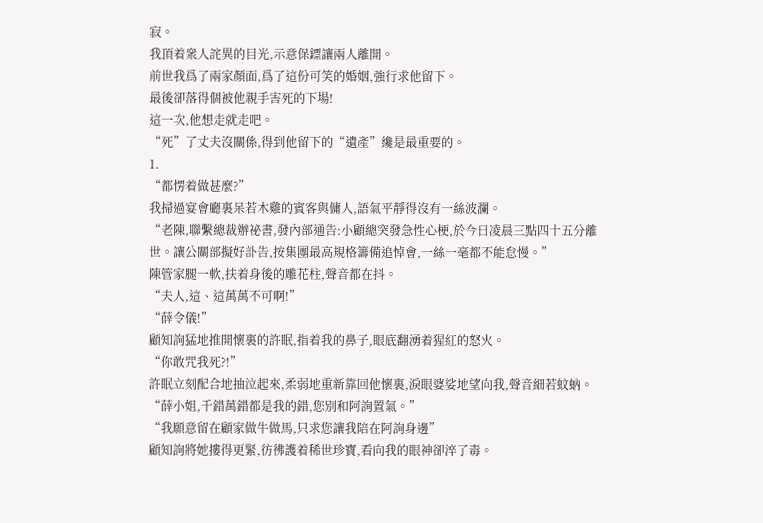寂。
我頂着衆人詫異的目光,示意保鏢讓兩人離開。
前世我爲了兩家顏面,爲了這份可笑的婚姻,強行求他留下。
最後卻落得個被他親手害死的下場!
這一次,他想走就走吧。
“死”了丈夫沒關係,得到他留下的“遺產”纔是最重要的。
1.
“都愣着做甚麼?”
我掃過宴會廳裏呆若木雞的賓客與傭人,語氣平靜得沒有一絲波瀾。
“老陳,聯繫總裁辦祕書,發內部通告:小顧總突發急性心梗,於今日凌晨三點四十五分離世。讓公關部擬好訃告,按集團最高規格籌備追悼會,一絲一毫都不能怠慢。”
陳管家腿一軟,扶着身後的雕花柱,聲音都在抖。
“夫人,這、這萬萬不可啊!”
“薛令儀!”
顧知詢猛地推開懷裏的許眠,指着我的鼻子,眼底翻湧着猩紅的怒火。
“你敢咒我死?!”
許眠立刻配合地抽泣起來,柔弱地重新靠回他懷裏,淚眼婆娑地望向我,聲音細若蚊蚋。
“薛小姐,千錯萬錯都是我的錯,您別和阿詢置氣。”
“我願意留在顧家做牛做馬,只求您讓我陪在阿詢身邊”
顧知詢將她摟得更緊,彷彿護着稀世珍寶,看向我的眼神卻淬了毒。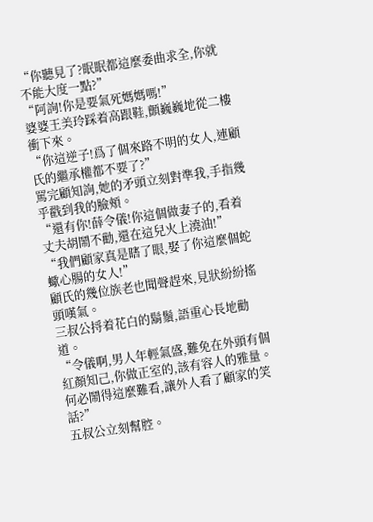“你聽見了?眠眠都這麼委曲求全,你就不能大度一點?”
“阿詢!你是要氣死媽媽嗎!”
婆婆王美玲踩着高跟鞋,顫巍巍地從二樓衝下來。
“你這逆子!爲了個來路不明的女人,連顧氏的繼承權都不要了?”
罵完顧知詢,她的矛頭立刻對準我,手指幾乎戳到我的臉頰。
“還有你!薛令儀!你這個做妻子的,看着丈夫胡鬧不勸,還在這兒火上澆油!”
“我們顧家真是瞎了眼,娶了你這麼個蛇蠍心腸的女人!”
顧氏的幾位族老也聞聲趕來,見狀紛紛搖頭嘆氣。
三叔公捋着花白的鬍鬚,語重心長地勸道。
“令儀啊,男人年輕氣盛,難免在外頭有個紅顏知己,你做正室的,該有容人的雅量。何必鬧得這麼難看,讓外人看了顧家的笑話?”
五叔公立刻幫腔。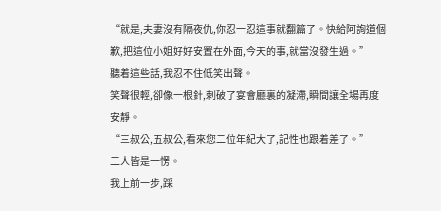“就是,夫妻沒有隔夜仇,你忍一忍這事就翻篇了。快給阿詢道個歉,把這位小姐好好安置在外面,今天的事,就當沒發生過。”
聽着這些話,我忍不住低笑出聲。
笑聲很輕,卻像一根針,刺破了宴會廳裏的凝滯,瞬間讓全場再度安靜。
“三叔公,五叔公,看來您二位年紀大了,記性也跟着差了。”
二人皆是一愣。
我上前一步,踩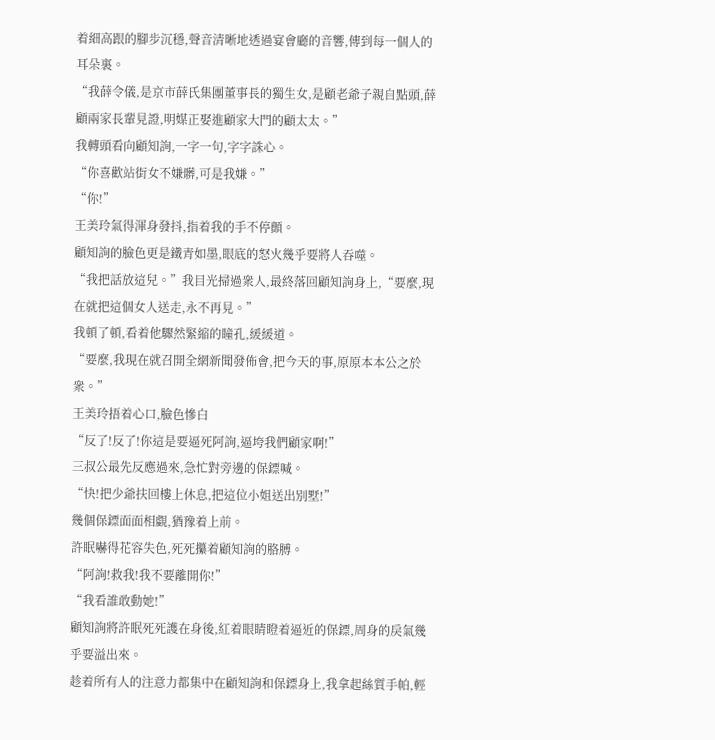着細高跟的腳步沉穩,聲音清晰地透過宴會廳的音響,傳到每一個人的耳朵裏。
“我薛令儀,是京市薛氏集團董事長的獨生女,是顧老爺子親自點頭,薛顧兩家長輩見證,明媒正娶進顧家大門的顧太太。”
我轉頭看向顧知詢,一字一句,字字誅心。
“你喜歡站街女不嫌髒,可是我嫌。”
“你!”
王美玲氣得渾身發抖,指着我的手不停顫。
顧知詢的臉色更是鐵青如墨,眼底的怒火幾乎要將人吞噬。
“我把話放這兒。”我目光掃過衆人,最終落回顧知詢身上,“要麼,現在就把這個女人送走,永不再見。”
我頓了頓,看着他驟然緊縮的瞳孔,緩緩道。
“要麼,我現在就召開全網新聞發佈會,把今天的事,原原本本公之於衆。”
王美玲捂着心口,臉色慘白
“反了!反了!你這是要逼死阿詢,逼垮我們顧家啊!”
三叔公最先反應過來,急忙對旁邊的保鏢喊。
“快!把少爺扶回樓上休息,把這位小姐送出別墅!”
幾個保鏢面面相覷,猶豫着上前。
許眠嚇得花容失色,死死攥着顧知詢的胳膊。
“阿詢!救我!我不要離開你!”
“我看誰敢動她!”
顧知詢將許眠死死護在身後,紅着眼睛瞪着逼近的保鏢,周身的戾氣幾乎要溢出來。
趁着所有人的注意力都集中在顧知詢和保鏢身上,我拿起絲質手帕,輕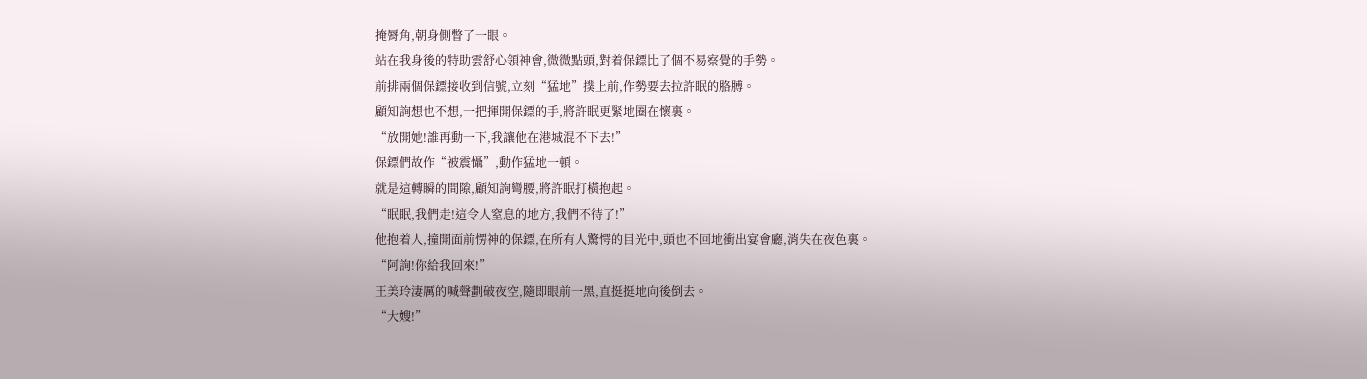掩脣角,朝身側瞥了一眼。
站在我身後的特助雲舒心領神會,微微點頭,對着保鏢比了個不易察覺的手勢。
前排兩個保鏢接收到信號,立刻“猛地”撲上前,作勢要去拉許眠的胳膊。
顧知詢想也不想,一把揮開保鏢的手,將許眠更緊地圈在懷裏。
“放開她!誰再動一下,我讓他在港城混不下去!”
保鏢們故作“被震懾”,動作猛地一頓。
就是這轉瞬的間隙,顧知詢彎腰,將許眠打橫抱起。
“眠眠,我們走!這令人窒息的地方,我們不待了!”
他抱着人,撞開面前愣神的保鏢,在所有人驚愕的目光中,頭也不回地衝出宴會廳,消失在夜色裏。
“阿詢!你給我回來!”
王美玲淒厲的喊聲劃破夜空,隨即眼前一黑,直挺挺地向後倒去。
“大嫂!”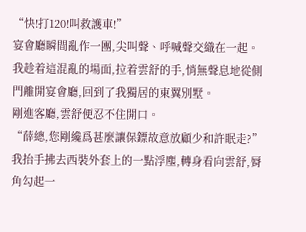“快!打120!叫救護車!”
宴會廳瞬間亂作一團,尖叫聲、呼喊聲交織在一起。
我趁着這混亂的場面,拉着雲舒的手,悄無聲息地從側門離開宴會廳,回到了我獨居的東翼別墅。
剛進客廳,雲舒便忍不住開口。
“薛總,您剛纔爲甚麼讓保鏢故意放顧少和許眠走?”
我抬手拂去西裝外套上的一點浮塵,轉身看向雲舒,脣角勾起一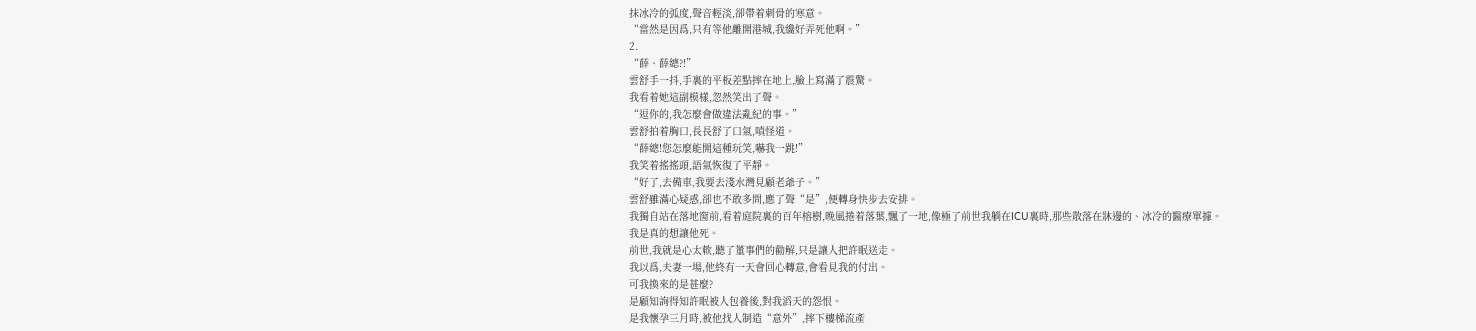抹冰冷的弧度,聲音輕淡,卻帶着刺骨的寒意。
“當然是因爲,只有等他離開港城,我纔好弄死他啊。”
2.
“薛、薛總?!”
雲舒手一抖,手裏的平板差點摔在地上,臉上寫滿了震驚。
我看着她這副模樣,忽然笑出了聲。
“逗你的,我怎麼會做違法亂紀的事。”
雲舒拍着胸口,長長舒了口氣,嗔怪道。
“薛總!您怎麼能開這種玩笑,嚇我一跳!”
我笑着搖搖頭,語氣恢復了平靜。
“好了,去備車,我要去淺水灣見顧老爺子。”
雲舒雖滿心疑惑,卻也不敢多問,應了聲“是”,便轉身快步去安排。
我獨自站在落地窗前,看着庭院裏的百年榕樹,晚風捲着落葉,飄了一地,像極了前世我躺在ICU裏時,那些散落在牀邊的、冰冷的醫療單據。
我是真的想讓他死。
前世,我就是心太軟,聽了董事們的勸解,只是讓人把許眠送走。
我以爲,夫妻一場,他終有一天會回心轉意,會看見我的付出。
可我換來的是甚麼?
是顧知詢得知許眠被人包養後,對我滔天的怨恨。
是我懷孕三月時,被他找人制造“意外”,摔下樓梯流產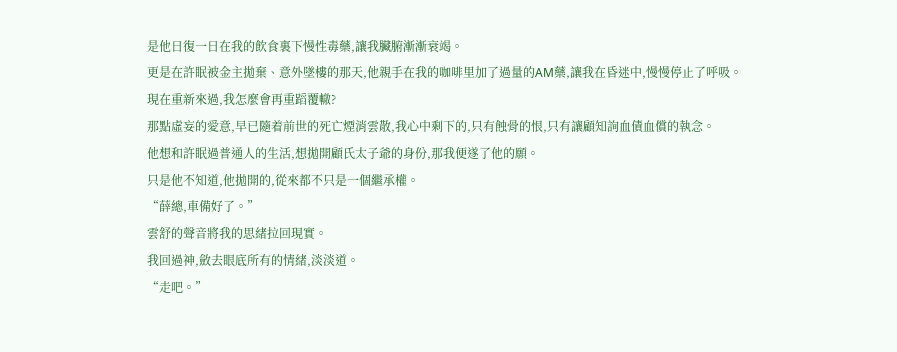是他日復一日在我的飲食裏下慢性毒藥,讓我臟腑漸漸衰竭。
更是在許眠被金主拋棄、意外墜樓的那天,他親手在我的咖啡里加了過量的AM藥,讓我在昏迷中,慢慢停止了呼吸。
現在重新來過,我怎麼會再重蹈覆轍?
那點虛妄的愛意,早已隨着前世的死亡煙消雲散,我心中剩下的,只有蝕骨的恨,只有讓顧知詢血債血償的執念。
他想和許眠過普通人的生活,想拋開顧氏太子爺的身份,那我便遂了他的願。
只是他不知道,他拋開的,從來都不只是一個繼承權。
“薛總,車備好了。”
雲舒的聲音將我的思緒拉回現實。
我回過神,斂去眼底所有的情緒,淡淡道。
“走吧。”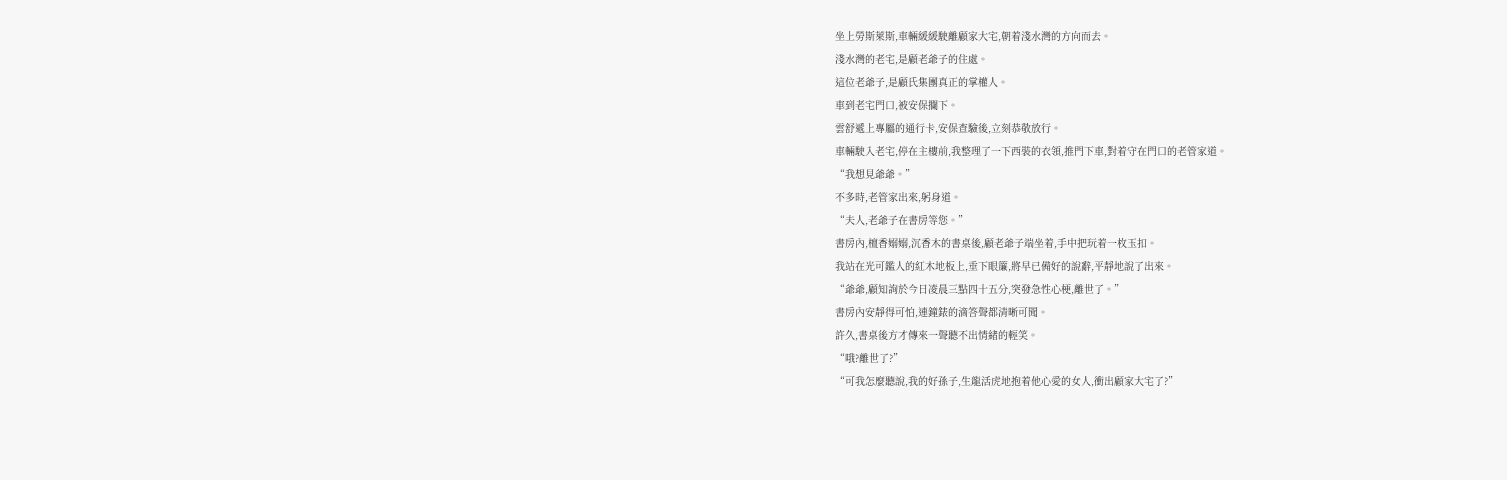坐上勞斯萊斯,車輛緩緩駛離顧家大宅,朝着淺水灣的方向而去。
淺水灣的老宅,是顧老爺子的住處。
這位老爺子,是顧氏集團真正的掌權人。
車到老宅門口,被安保攔下。
雲舒遞上專屬的通行卡,安保查驗後,立刻恭敬放行。
車輛駛入老宅,停在主樓前,我整理了一下西裝的衣領,推門下車,對着守在門口的老管家道。
“我想見爺爺。”
不多時,老管家出來,躬身道。
“夫人,老爺子在書房等您。”
書房內,檀香嫋嫋,沉香木的書桌後,顧老爺子端坐着,手中把玩着一枚玉扣。
我站在光可鑑人的紅木地板上,垂下眼簾,將早已備好的說辭,平靜地說了出來。
“爺爺,顧知詢於今日凌晨三點四十五分,突發急性心梗,離世了。”
書房內安靜得可怕,連鐘錶的滴答聲都清晰可聞。
許久,書桌後方才傳來一聲聽不出情緒的輕笑。
“哦?離世了?”
“可我怎麼聽說,我的好孫子,生龍活虎地抱着他心愛的女人,衝出顧家大宅了?”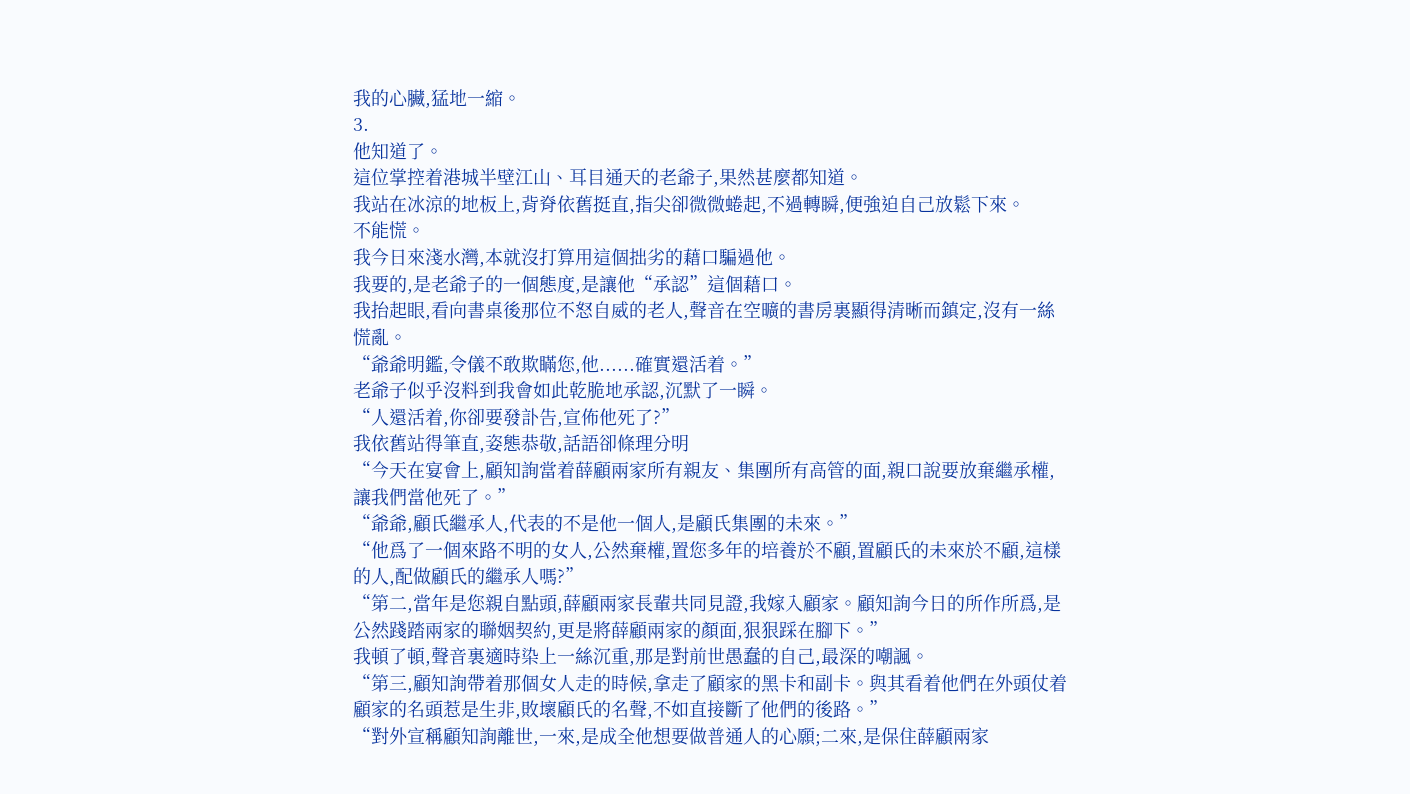我的心臟,猛地一縮。
3.
他知道了。
這位掌控着港城半壁江山、耳目通天的老爺子,果然甚麼都知道。
我站在冰涼的地板上,背脊依舊挺直,指尖卻微微蜷起,不過轉瞬,便強迫自己放鬆下來。
不能慌。
我今日來淺水灣,本就沒打算用這個拙劣的藉口騙過他。
我要的,是老爺子的一個態度,是讓他“承認”這個藉口。
我抬起眼,看向書桌後那位不怒自威的老人,聲音在空曠的書房裏顯得清晰而鎮定,沒有一絲慌亂。
“爺爺明鑑,令儀不敢欺瞞您,他......確實還活着。”
老爺子似乎沒料到我會如此乾脆地承認,沉默了一瞬。
“人還活着,你卻要發訃告,宣佈他死了?”
我依舊站得筆直,姿態恭敬,話語卻條理分明
“今天在宴會上,顧知詢當着薛顧兩家所有親友、集團所有高管的面,親口說要放棄繼承權,讓我們當他死了。”
“爺爺,顧氏繼承人,代表的不是他一個人,是顧氏集團的未來。”
“他爲了一個來路不明的女人,公然棄權,置您多年的培養於不顧,置顧氏的未來於不顧,這樣的人,配做顧氏的繼承人嗎?”
“第二,當年是您親自點頭,薛顧兩家長輩共同見證,我嫁入顧家。顧知詢今日的所作所爲,是公然踐踏兩家的聯姻契約,更是將薛顧兩家的顏面,狠狠踩在腳下。”
我頓了頓,聲音裏適時染上一絲沉重,那是對前世愚蠢的自己,最深的嘲諷。
“第三,顧知詢帶着那個女人走的時候,拿走了顧家的黑卡和副卡。與其看着他們在外頭仗着顧家的名頭惹是生非,敗壞顧氏的名聲,不如直接斷了他們的後路。”
“對外宣稱顧知詢離世,一來,是成全他想要做普通人的心願;二來,是保住薛顧兩家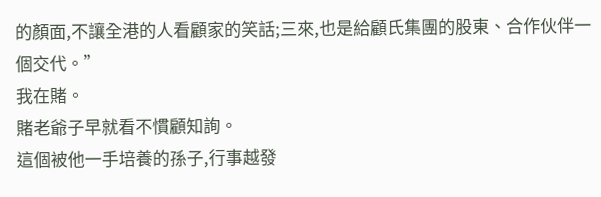的顏面,不讓全港的人看顧家的笑話;三來,也是給顧氏集團的股東、合作伙伴一個交代。”
我在賭。
賭老爺子早就看不慣顧知詢。
這個被他一手培養的孫子,行事越發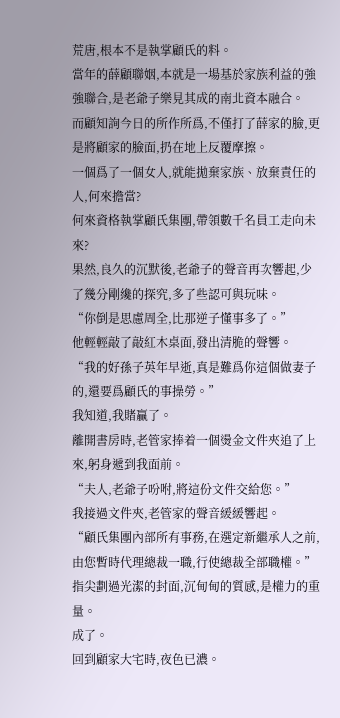荒唐,根本不是執掌顧氏的料。
當年的薛顧聯姻,本就是一場基於家族利益的強強聯合,是老爺子樂見其成的南北資本融合。
而顧知詢今日的所作所爲,不僅打了薛家的臉,更是將顧家的臉面,扔在地上反覆摩擦。
一個爲了一個女人,就能拋棄家族、放棄責任的人,何來擔當?
何來資格執掌顧氏集團,帶領數千名員工走向未來?
果然,良久的沉默後,老爺子的聲音再次響起,少了幾分剛纔的探究,多了些認可與玩味。
“你倒是思慮周全,比那逆子懂事多了。”
他輕輕敲了敲紅木桌面,發出清脆的聲響。
“我的好孫子英年早逝,真是難爲你這個做妻子的,還要爲顧氏的事操勞。”
我知道,我賭贏了。
離開書房時,老管家捧着一個燙金文件夾追了上來,躬身遞到我面前。
“夫人,老爺子吩咐,將這份文件交給您。”
我接過文件夾,老管家的聲音緩緩響起。
“顧氏集團內部所有事務,在選定新繼承人之前,由您暫時代理總裁一職,行使總裁全部職權。”
指尖劃過光潔的封面,沉甸甸的質感,是權力的重量。
成了。
回到顧家大宅時,夜色已濃。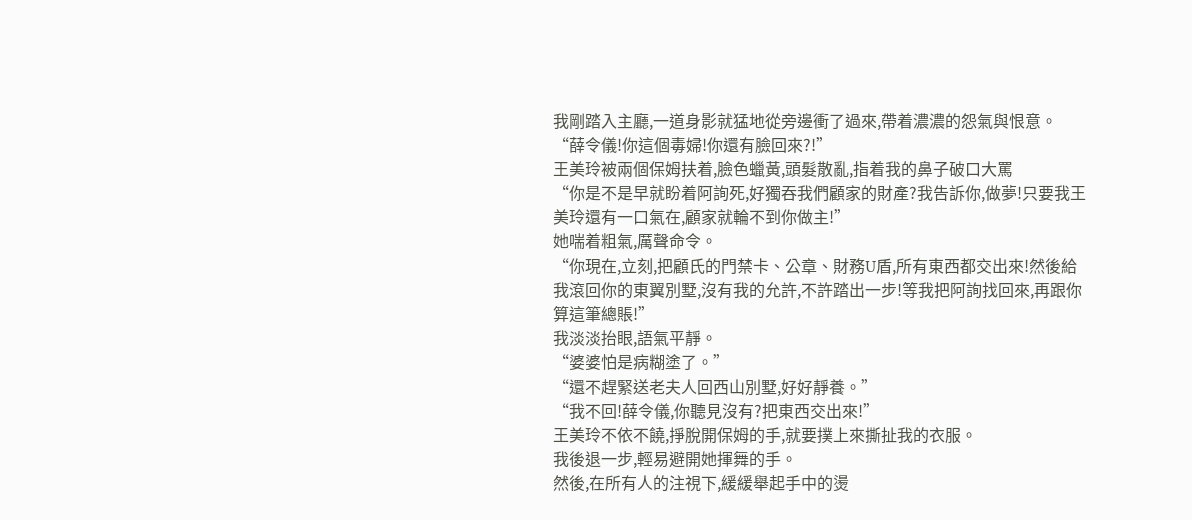我剛踏入主廳,一道身影就猛地從旁邊衝了過來,帶着濃濃的怨氣與恨意。
“薛令儀!你這個毒婦!你還有臉回來?!”
王美玲被兩個保姆扶着,臉色蠟黃,頭髮散亂,指着我的鼻子破口大罵
“你是不是早就盼着阿詢死,好獨吞我們顧家的財產?我告訴你,做夢!只要我王美玲還有一口氣在,顧家就輪不到你做主!”
她喘着粗氣,厲聲命令。
“你現在,立刻,把顧氏的門禁卡、公章、財務U盾,所有東西都交出來!然後給我滾回你的東翼別墅,沒有我的允許,不許踏出一步!等我把阿詢找回來,再跟你算這筆總賬!”
我淡淡抬眼,語氣平靜。
“婆婆怕是病糊塗了。”
“還不趕緊送老夫人回西山別墅,好好靜養。”
“我不回!薛令儀,你聽見沒有?把東西交出來!”
王美玲不依不饒,掙脫開保姆的手,就要撲上來撕扯我的衣服。
我後退一步,輕易避開她揮舞的手。
然後,在所有人的注視下,緩緩舉起手中的燙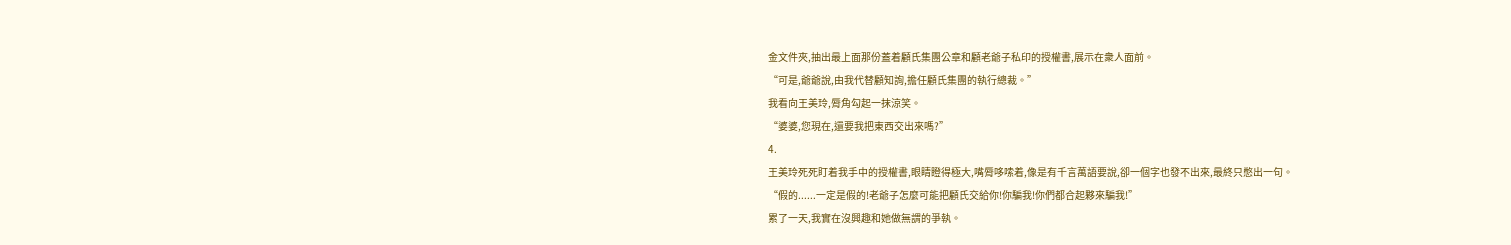金文件夾,抽出最上面那份蓋着顧氏集團公章和顧老爺子私印的授權書,展示在衆人面前。
“可是,爺爺說,由我代替顧知詢,擔任顧氏集團的執行總裁。”
我看向王美玲,脣角勾起一抹涼笑。
“婆婆,您現在,還要我把東西交出來嗎?”
4.
王美玲死死盯着我手中的授權書,眼睛瞪得極大,嘴脣哆嗦着,像是有千言萬語要說,卻一個字也發不出來,最終只憋出一句。
“假的......一定是假的!老爺子怎麼可能把顧氏交給你!你騙我!你們都合起夥來騙我!”
累了一天,我實在沒興趣和她做無謂的爭執。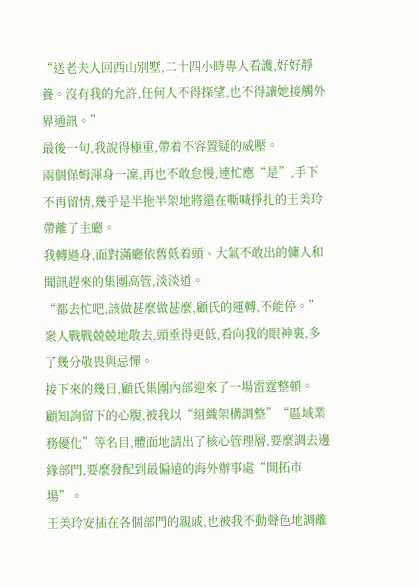“送老夫人回西山別墅,二十四小時專人看護,好好靜養。沒有我的允許,任何人不得探望,也不得讓她接觸外界通訊。”
最後一句,我說得極重,帶着不容置疑的威壓。
兩個保姆渾身一凜,再也不敢怠慢,連忙應“是”,手下不再留情,幾乎是半拖半架地將還在嘶喊掙扎的王美玲帶離了主廳。
我轉過身,面對滿廳依舊低着頭、大氣不敢出的傭人和聞訊趕來的集團高管,淡淡道。
“都去忙吧,該做甚麼做甚麼,顧氏的運轉,不能停。”
衆人戰戰兢兢地散去,頭垂得更低,看向我的眼神裏,多了幾分敬畏與忌憚。
接下來的幾日,顧氏集團內部迎來了一場雷霆整頓。
顧知詢留下的心腹,被我以“組織架構調整”“區域業務優化”等名目,體面地請出了核心管理層,要麼調去邊緣部門,要麼發配到最偏遠的海外辦事處“開拓市場”。
王美玲安插在各個部門的親戚,也被我不動聲色地調離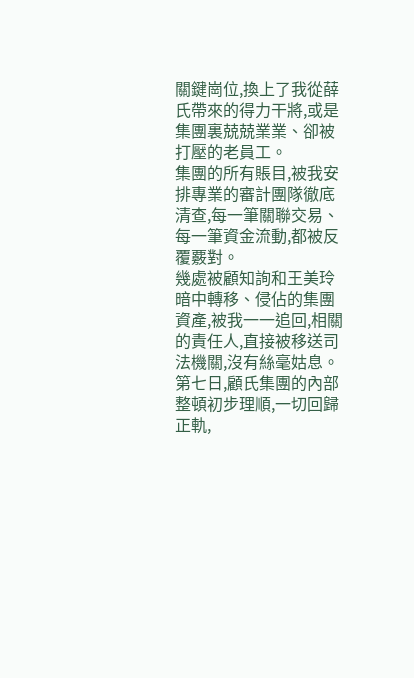關鍵崗位,換上了我從薛氏帶來的得力干將,或是集團裏兢兢業業、卻被打壓的老員工。
集團的所有賬目,被我安排專業的審計團隊徹底清查,每一筆關聯交易、每一筆資金流動,都被反覆覈對。
幾處被顧知詢和王美玲暗中轉移、侵佔的集團資產,被我一一追回,相關的責任人,直接被移送司法機關,沒有絲毫姑息。
第七日,顧氏集團的內部整頓初步理順,一切回歸正軌,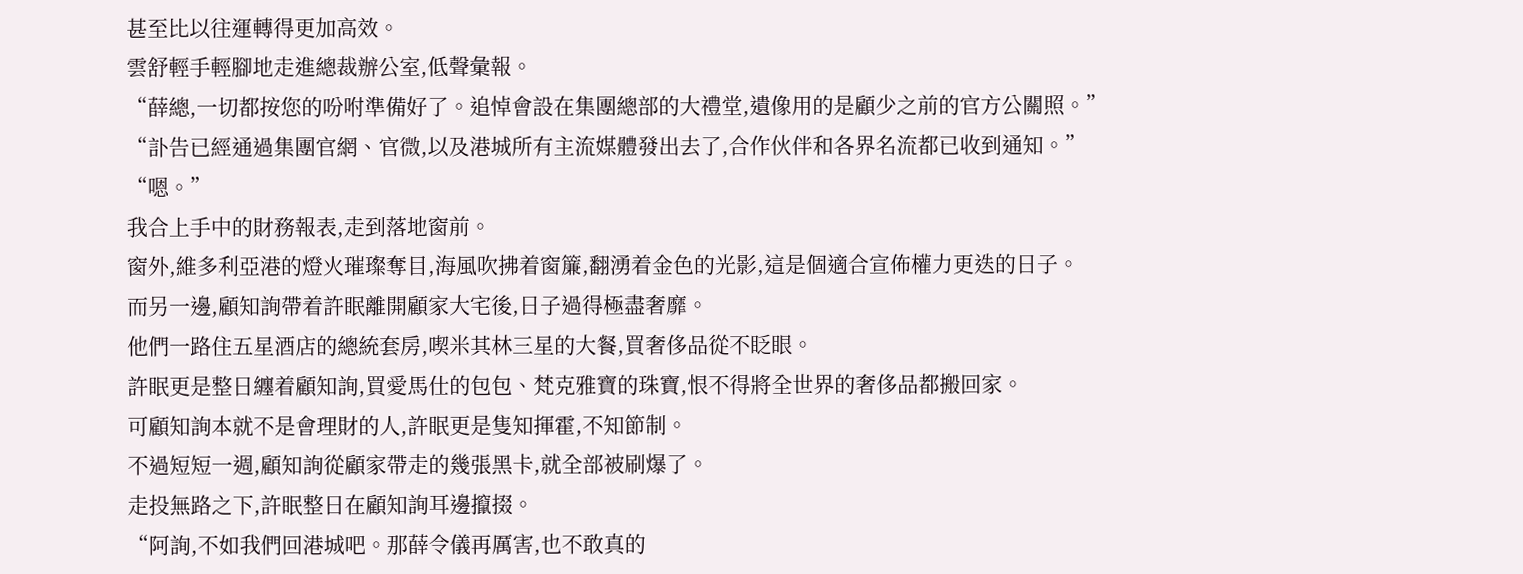甚至比以往運轉得更加高效。
雲舒輕手輕腳地走進總裁辦公室,低聲彙報。
“薛總,一切都按您的吩咐準備好了。追悼會設在集團總部的大禮堂,遺像用的是顧少之前的官方公關照。”
“訃告已經通過集團官網、官微,以及港城所有主流媒體發出去了,合作伙伴和各界名流都已收到通知。”
“嗯。”
我合上手中的財務報表,走到落地窗前。
窗外,維多利亞港的燈火璀璨奪目,海風吹拂着窗簾,翻湧着金色的光影,這是個適合宣佈權力更迭的日子。
而另一邊,顧知詢帶着許眠離開顧家大宅後,日子過得極盡奢靡。
他們一路住五星酒店的總統套房,喫米其林三星的大餐,買奢侈品從不眨眼。
許眠更是整日纏着顧知詢,買愛馬仕的包包、梵克雅寶的珠寶,恨不得將全世界的奢侈品都搬回家。
可顧知詢本就不是會理財的人,許眠更是隻知揮霍,不知節制。
不過短短一週,顧知詢從顧家帶走的幾張黑卡,就全部被刷爆了。
走投無路之下,許眠整日在顧知詢耳邊攛掇。
“阿詢,不如我們回港城吧。那薛令儀再厲害,也不敢真的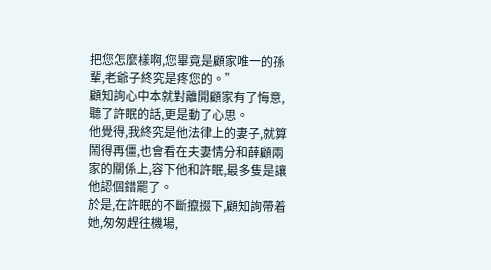把您怎麼樣啊,您畢竟是顧家唯一的孫輩,老爺子終究是疼您的。”
顧知詢心中本就對離開顧家有了悔意,聽了許眠的話,更是動了心思。
他覺得,我終究是他法律上的妻子,就算鬧得再僵,也會看在夫妻情分和薛顧兩家的關係上,容下他和許眠,最多隻是讓他認個錯罷了。
於是,在許眠的不斷攛掇下,顧知詢帶着她,匆匆趕往機場,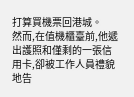打算買機票回港城。
然而,在值機櫃臺前,他遞出護照和僅剩的一張信用卡,卻被工作人員禮貌地告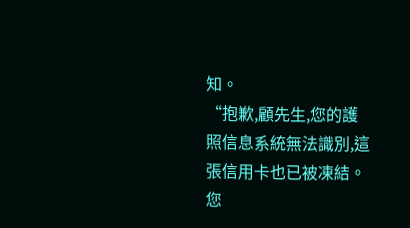知。
“抱歉,顧先生,您的護照信息系統無法識別,這張信用卡也已被凍結。您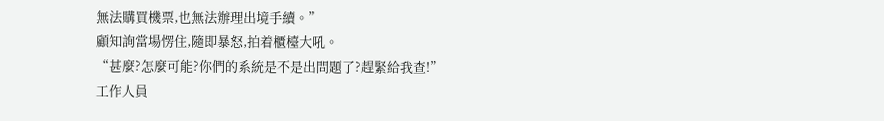無法購買機票,也無法辦理出境手續。”
顧知詢當場愣住,隨即暴怒,拍着櫃檯大吼。
“甚麼?怎麼可能?你們的系統是不是出問題了?趕緊給我查!”
工作人員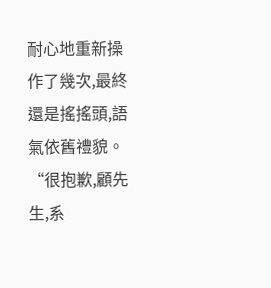耐心地重新操作了幾次,最終還是搖搖頭,語氣依舊禮貌。
“很抱歉,顧先生,系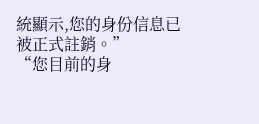統顯示,您的身份信息已被正式註銷。”
“您目前的身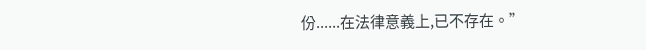份......在法律意義上,已不存在。”